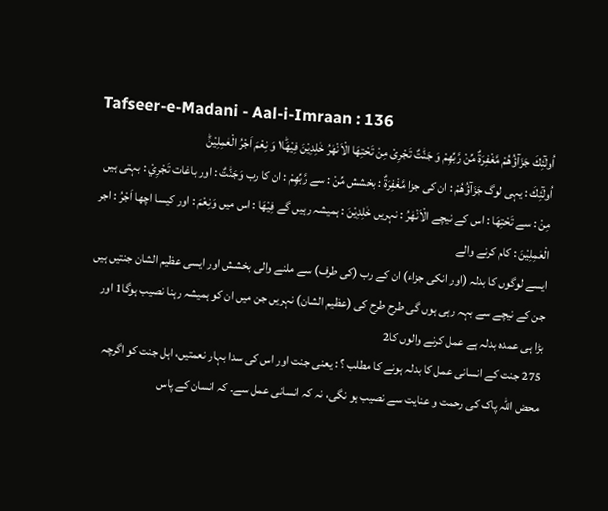Tafseer-e-Madani - Aal-i-Imraan : 136
اُولٰٓئِكَ جَزَآؤُهُمْ مَّغْفِرَةٌ مِّنْ رَّبِّهِمْ وَ جَنّٰتٌ تَجْرِیْ مِنْ تَحْتِهَا الْاَنْهٰرُ خٰلِدِیْنَ فِیْهَا١ؕ وَ نِعْمَ اَجْرُ الْعٰمِلِیْنَؕ
اُولٰٓئِكَ : یہی لوگ جَزَآؤُھُمْ : ان کی جزا مَّغْفِرَةٌ : بخشش مِّنْ : سے رَّبِّھِمْ : ان کا رب وَجَنّٰتٌ : اور باغات تَجْرِيْ : بہتی ہیں مِنْ : سے تَحْتِھَا : اس کے نیچے الْاَنْھٰرُ : نہریں خٰلِدِيْنَ : ہمیشہ رہیں گے فِيْھَا : اس میں وَنِعْمَ : اور کیسا اچھا اَجْرُ : اجر الْعٰمِلِيْنَ : کام کرنے والے
ایسے لوگوں کا بدلہ (اور انکی جزاء) ان کے رب (کی طرف) سے ملنے والی بخشش اور ایسی عظیم الشان جنتیں ہیں جن کے نیچے سے بہہ رہی ہوں گی طرح طرح کی (عظیم الشان) نہریں جن میں ان کو ہمیشہ رہنا نصیب ہوگا1 اور بڑا ہی عمدہ بدلہ ہے عمل کرنے والوں کا2
275 جنت کے انسانی عمل کا بدلہ ہونے کا مطلب ؟ : یعنی جنت اور اس کی سدا بہار نعمتیں، اہل جنت کو اگرچہ محض اللہ پاک کی رحمت و عنایت سے نصیب ہو نگی، نہ کہ انسانی عمل سے۔ کہ انسان کے پاس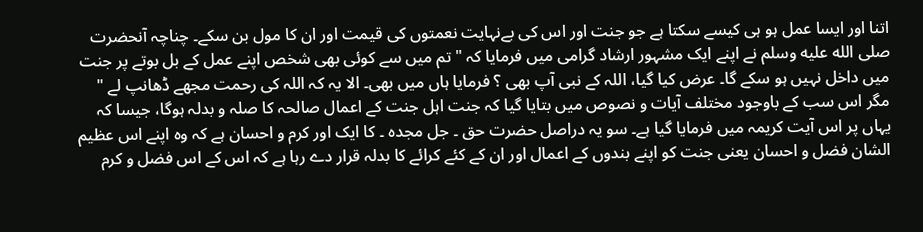اتنا اور ایسا عمل ہو ہی کیسے سکتا ہے جو جنت اور اس کی بےنہایت نعمتوں کی قیمت اور ان کا مول بن سکے۔ چناچہ آنحضرت صلى الله عليه وسلم نے اپنے ایک مشہور ارشاد گرامی میں فرمایا کہ " تم میں سے کوئی بھی شخص اپنے عمل کے بل بوتے پر جنت میں داخل نہیں ہو سکے گا۔ عرض کیا گیا، اللہ کے نبی آپ بھی ؟ فرمایا ہاں میں بھی۔ الا یہ کہ اللہ کی رحمت مجھے ڈھانپ لے " مگر اس سب کے باوجود مختلف آیات و نصوص میں بتایا گیا کہ جنت اہل جنت کے اعمال صالحہ کا صلہ و بدلہ ہوگا، جیسا کہ یہاں پر اس آیت کریمہ میں فرمایا گیا ہے۔ سو یہ دراصل حضرت حق ۔ جل مجدہ ۔ کا ایک اور کرم و احسان ہے کہ وہ اپنے اس عظیم الشان فضل و احسان یعنی جنت کو اپنے بندوں کے اعمال اور ان کے کئے کرائے کا بدلہ قرار دے رہا ہے کہ اس کے اس فضل و کرم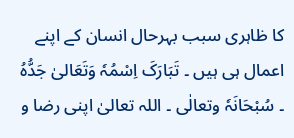کا ظاہری سبب بہرحال انسان کے اپنے اعمال ہی ہیں ۔ تَبَارَکَ اِسْمُہٗ وَتَعَالیٰ جَدُّہُ ۔ سُبْحَانَہٗ وتعالٰی ۔ اللہ تعالیٰ اپنی رضا و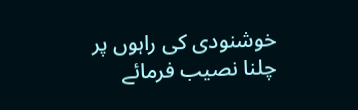خوشنودی کی راہوں پر چلنا نصیب فرمائے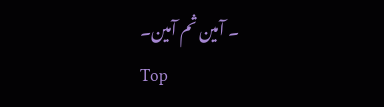۔ آمین ثم آمین۔
Top